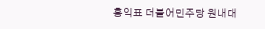홍익표 더불어민주당 원내대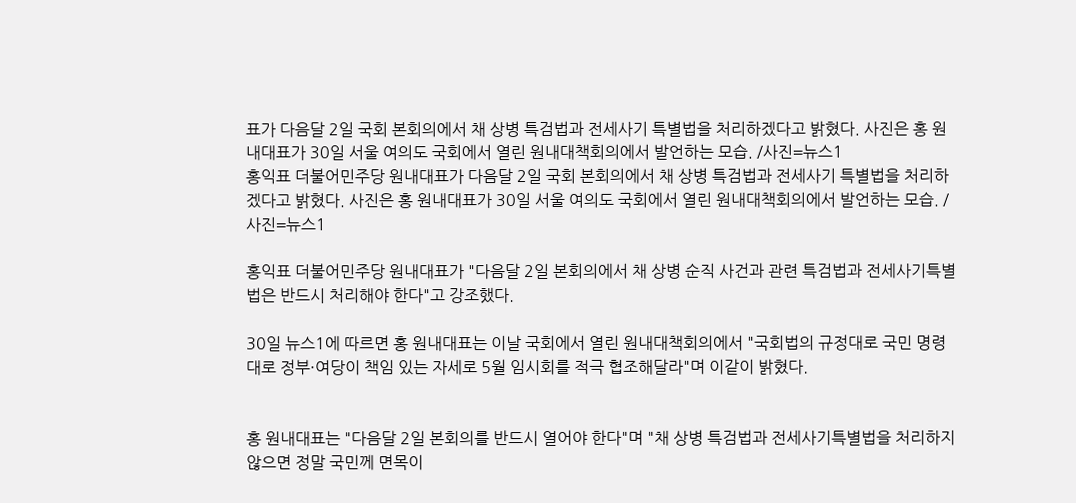표가 다음달 2일 국회 본회의에서 채 상병 특검법과 전세사기 특별법을 처리하겠다고 밝혔다. 사진은 홍 원내대표가 30일 서울 여의도 국회에서 열린 원내대책회의에서 발언하는 모습. /사진=뉴스1
홍익표 더불어민주당 원내대표가 다음달 2일 국회 본회의에서 채 상병 특검법과 전세사기 특별법을 처리하겠다고 밝혔다. 사진은 홍 원내대표가 30일 서울 여의도 국회에서 열린 원내대책회의에서 발언하는 모습. /사진=뉴스1

홍익표 더불어민주당 원내대표가 "다음달 2일 본회의에서 채 상병 순직 사건과 관련 특검법과 전세사기특별법은 반드시 처리해야 한다"고 강조했다.

30일 뉴스1에 따르면 홍 원내대표는 이날 국회에서 열린 원내대책회의에서 "국회법의 규정대로 국민 명령대로 정부·여당이 책임 있는 자세로 5월 임시회를 적극 협조해달라"며 이같이 밝혔다.


홍 원내대표는 "다음달 2일 본회의를 반드시 열어야 한다"며 "채 상병 특검법과 전세사기특별법을 처리하지 않으면 정말 국민께 면목이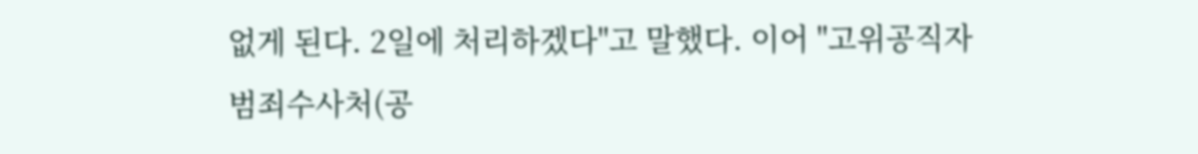없게 된다. 2일에 처리하겠다"고 말했다. 이어 "고위공직자 범죄수사처(공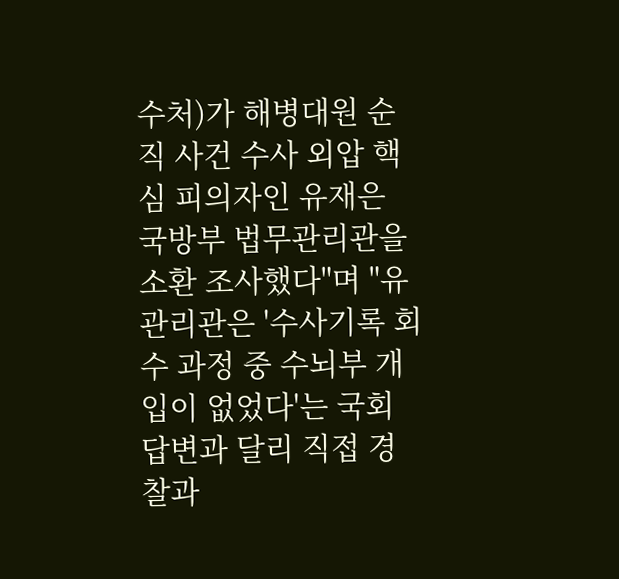수처)가 해병대원 순직 사건 수사 외압 핵심 피의자인 유재은 국방부 법무관리관을 소환 조사했다"며 "유 관리관은 '수사기록 회수 과정 중 수뇌부 개입이 없었다'는 국회 답변과 달리 직접 경찰과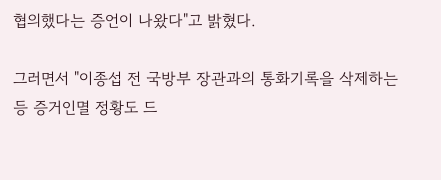협의했다는 증언이 나왔다"고 밝혔다.

그러면서 "이종섭 전 국방부 장관과의 통화기록을 삭제하는 등 증거인멸 정황도 드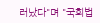러났다"며 "국회법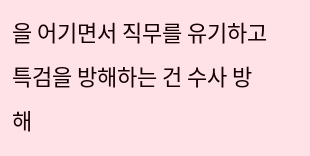을 어기면서 직무를 유기하고 특검을 방해하는 건 수사 방해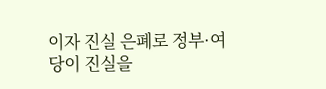이자 진실 은폐로 정부·여당이 진실을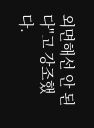외면해선 안 된다"고 강조했다.